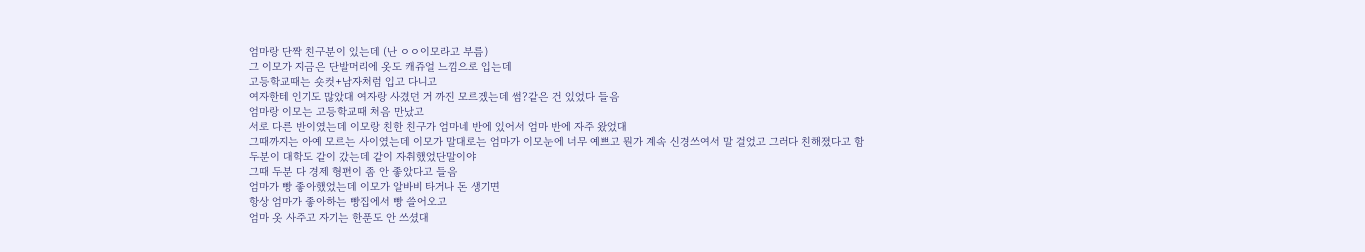엄마랑 단짝 친구분이 있는데 (난 ㅇㅇ이모라고 부름)
그 이모가 지금은 단발머리에 옷도 캐쥬얼 느낌으로 입는데
고등학교때는 숏컷+남자처럼 입고 다니고
여자한테 인기도 많았대 여자랑 사겼던 거 까진 모르겠는데 썸?같은 건 있었다 들음
엄마랑 이모는 고등학교때 처음 만났고
서로 다른 반이였는데 이모랑 친한 친구가 엄마네 반에 있어서 엄마 반에 자주 왔었대
그때까지는 아예 모르는 사이였는데 이모가 말대로는 엄마가 이모눈에 너무 예쁘고 뭔가 계속 신경쓰여서 말 걸었고 그러다 친해졌다고 함
두분이 대학도 같이 갔는데 같이 자취했었단말이야
그때 두분 다 경제 형편이 좀 안 좋았다고 들음
엄마가 빵 좋아했었는데 이모가 알바비 타거나 돈 생기면
항상 엄마가 좋아하는 빵집에서 빵 쓸어오고
엄마 옷 사주고 자기는 한푼도 안 쓰셨대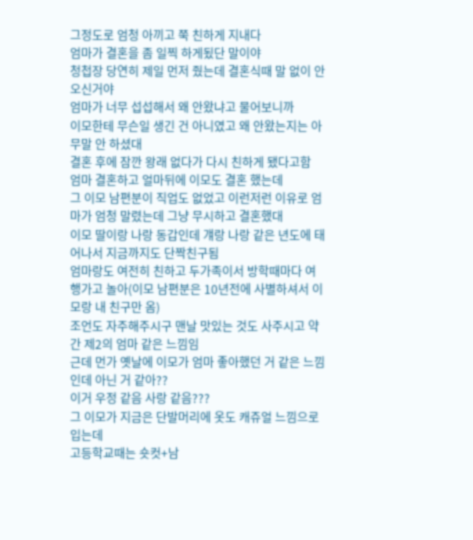그정도로 엄청 아끼고 쭉 친하게 지내다
엄마가 결혼을 좀 일찍 하게됬단 말이야
청첩장 당연히 제일 먼저 줬는데 결혼식때 말 없이 안 오신거야
엄마가 너무 섭섭해서 왜 안왔냐고 물어보니까
이모한테 무슨일 생긴 건 아니였고 왜 안왔는지는 아무말 안 하셨대
결혼 후에 잠깐 왕래 없다가 다시 친하게 됐다고함
엄마 결혼하고 얼마뒤에 이모도 결혼 했는데
그 이모 남편분이 직업도 없었고 이런저런 이유로 엄마가 엄청 말렸는데 그냥 무시하고 결혼했대
이모 딸이랑 나랑 동갑인데 걔랑 나랑 같은 년도에 태어나서 지금까지도 단짝친구됨
엄마랑도 여전히 친하고 두가족이서 방학때마다 여행가고 놀아(이모 남편분은 10년전에 사별하셔서 이모랑 내 친구만 옴)
조언도 자주해주시구 맨날 맛있는 것도 사주시고 약간 제2의 엄마 같은 느낌임
근데 먼가 옛날에 이모가 엄마 좋아했던 거 같은 느낌인데 아닌 거 같아??
이거 우정 같음 사랑 같음???
그 이모가 지금은 단발머리에 옷도 캐쥬얼 느낌으로 입는데
고등학교때는 숏컷+남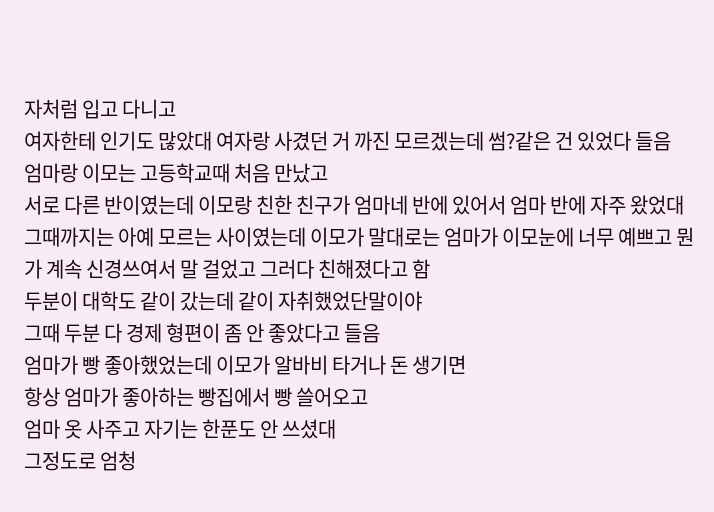자처럼 입고 다니고
여자한테 인기도 많았대 여자랑 사겼던 거 까진 모르겠는데 썸?같은 건 있었다 들음
엄마랑 이모는 고등학교때 처음 만났고
서로 다른 반이였는데 이모랑 친한 친구가 엄마네 반에 있어서 엄마 반에 자주 왔었대
그때까지는 아예 모르는 사이였는데 이모가 말대로는 엄마가 이모눈에 너무 예쁘고 뭔가 계속 신경쓰여서 말 걸었고 그러다 친해졌다고 함
두분이 대학도 같이 갔는데 같이 자취했었단말이야
그때 두분 다 경제 형편이 좀 안 좋았다고 들음
엄마가 빵 좋아했었는데 이모가 알바비 타거나 돈 생기면
항상 엄마가 좋아하는 빵집에서 빵 쓸어오고
엄마 옷 사주고 자기는 한푼도 안 쓰셨대
그정도로 엄청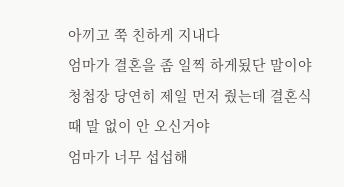아끼고 쭉 친하게 지내다
엄마가 결혼을 좀 일찍 하게됬단 말이야
청첩장 당연히 제일 먼저 줬는데 결혼식때 말 없이 안 오신거야
엄마가 너무 섭섭해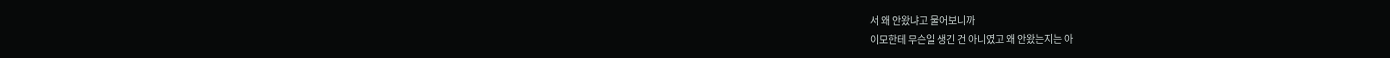서 왜 안왔냐고 물어보니까
이모한테 무슨일 생긴 건 아니였고 왜 안왔는지는 아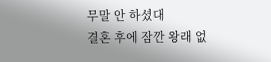무말 안 하셨대
결혼 후에 잠깐 왕래 없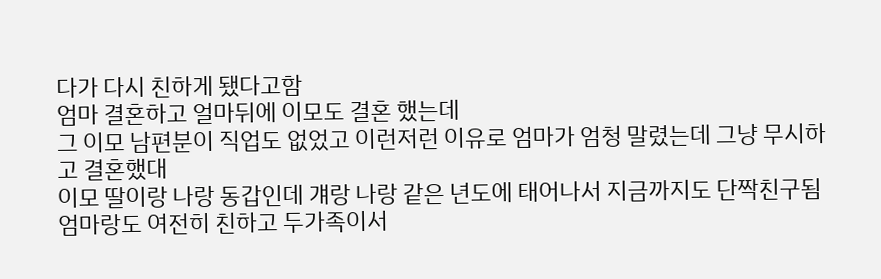다가 다시 친하게 됐다고함
엄마 결혼하고 얼마뒤에 이모도 결혼 했는데
그 이모 남편분이 직업도 없었고 이런저런 이유로 엄마가 엄청 말렸는데 그냥 무시하고 결혼했대
이모 딸이랑 나랑 동갑인데 걔랑 나랑 같은 년도에 태어나서 지금까지도 단짝친구됨
엄마랑도 여전히 친하고 두가족이서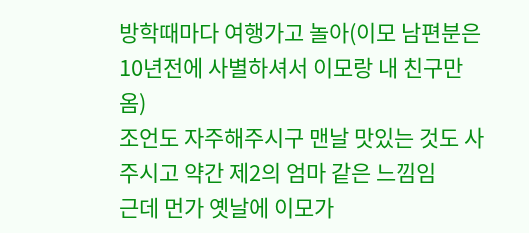방학때마다 여행가고 놀아(이모 남편분은 10년전에 사별하셔서 이모랑 내 친구만 옴)
조언도 자주해주시구 맨날 맛있는 것도 사주시고 약간 제2의 엄마 같은 느낌임
근데 먼가 옛날에 이모가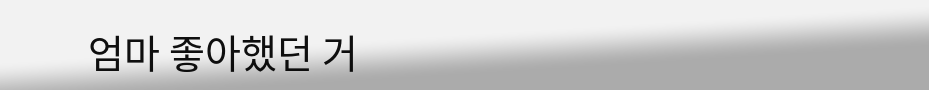엄마 좋아했던 거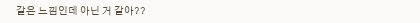같은 느낌인데 아닌 거 같아??